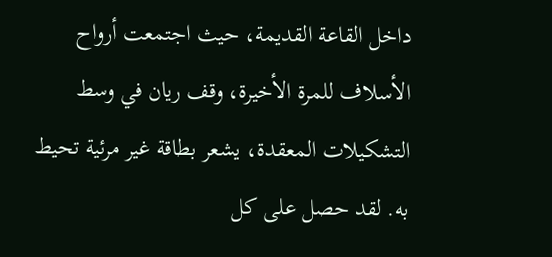داخل القاعة القديمة، حيث اجتمعت أرواح الأسلاف للمرة الأخيرة، وقف ريان في وسط التشكيلات المعقدة، يشعر بطاقة غير مرئية تحيط به. لقد حصل على كل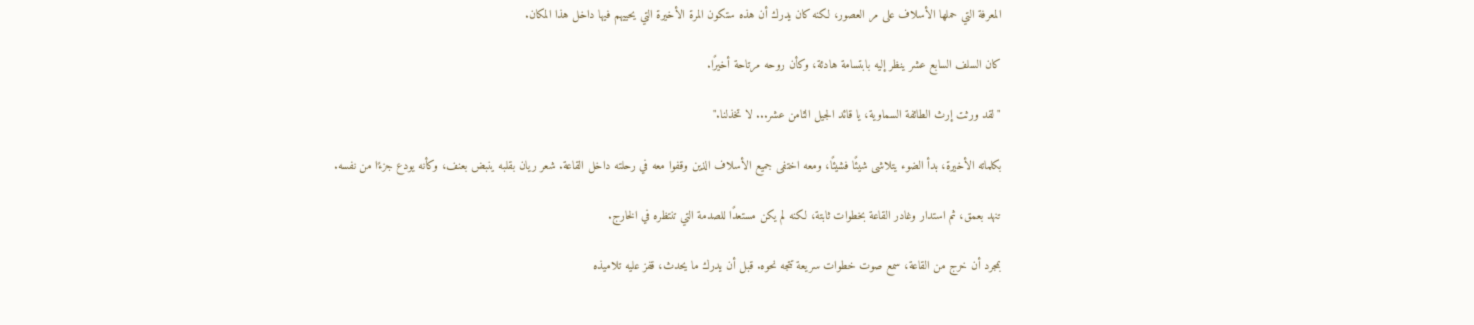المعرفة التي حملها الأسلاف على مر العصور، لكنه كان يدرك أن هذه ستكون المرة الأخيرة التي يحييهم فيها داخل هذا المكان.

كان السلف السابع عشر ينظر إليه بابتسامة هادئة، وكأن روحه مرتاحة أخيرًا.

"لقد ورثت إرث الطائفة السماوية، يا قائد الجيل الثامن عشر... لا تخذلنا."

بكلماته الأخيرة، بدأ الضوء يتلاشى شيئًا فشيئًا، ومعه اختفى جميع الأسلاف الذين وقفوا معه في رحلته داخل القاعة. شعر ريان بقلبه ينبض بعنف، وكأنه يودع جزءًا من نفسه.

تنهد بعمق، ثم استدار وغادر القاعة بخطوات ثابتة، لكنه لم يكن مستعدًا للصدمة التي تنتظره في الخارج.

بمجرد أن خرج من القاعة، سمع صوت خطوات سريعة تتجه نحوه. قبل أن يدرك ما يحدث، قفز عليه تلاميذه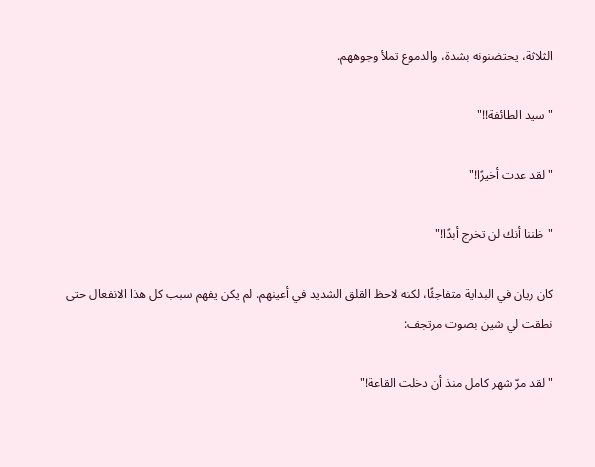الثلاثة، يحتضنونه بشدة، والدموع تملأ وجوههم.

"سيد الطائفة!!"

"لقد عدت أخيرًا!"

"ظننا أنك لن تخرج أبدًا!"

كان ريان في البداية متفاجئًا، لكنه لاحظ القلق الشديد في أعينهم. لم يكن يفهم سبب كل هذا الانفعال حتى نطقت لي شين بصوت مرتجف:

"لقد مرّ شهر كامل منذ أن دخلت القاعة!"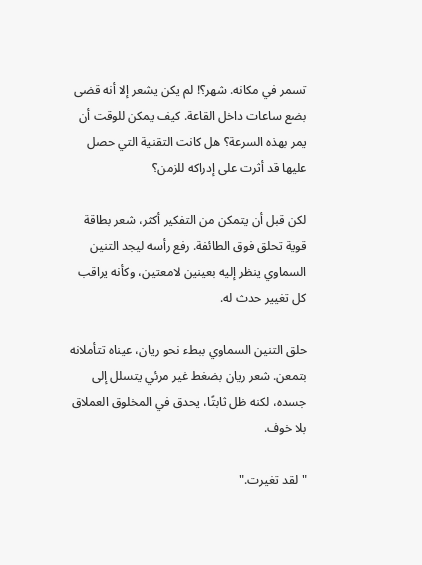تسمر في مكانه. شهر؟! لم يكن يشعر إلا أنه قضى بضع ساعات داخل القاعة. كيف يمكن للوقت أن يمر بهذه السرعة؟ هل كانت التقنية التي حصل عليها قد أثرت على إدراكه للزمن؟

لكن قبل أن يتمكن من التفكير أكثر، شعر بطاقة قوية تحلق فوق الطائفة. رفع رأسه ليجد التنين السماوي ينظر إليه بعينين لامعتين، وكأنه يراقب كل تغيير حدث له.

حلق التنين السماوي ببطء نحو ريان، عيناه تتأملانه بتمعن. شعر ريان بضغط غير مرئي يتسلل إلى جسده، لكنه ظل ثابتًا، يحدق في المخلوق العملاق بلا خوف.

"لقد تغيرت."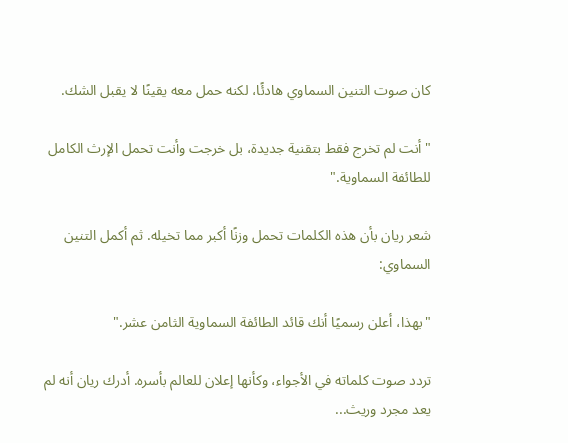كان صوت التنين السماوي هادئًا، لكنه حمل معه يقينًا لا يقبل الشك.

"أنت لم تخرج فقط بتقنية جديدة، بل خرجت وأنت تحمل الإرث الكامل للطائفة السماوية."

شعر ريان بأن هذه الكلمات تحمل وزنًا أكبر مما تخيله. ثم أكمل التنين السماوي:

"بهذا، أعلن رسميًا أنك قائد الطائفة السماوية الثامن عشر."

تردد صوت كلماته في الأجواء، وكأنها إعلان للعالم بأسره. أدرك ريان أنه لم يعد مجرد وريث...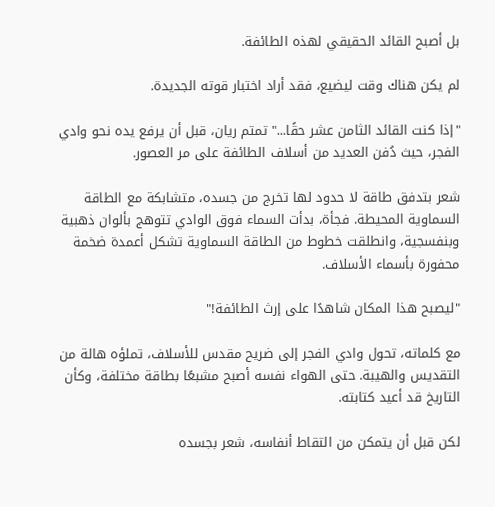بل أصبح القائد الحقيقي لهذه الطائفة.

لم يكن هناك وقت ليضيع، فقد أراد اختبار قوته الجديدة.

"إذا كنت القائد الثامن عشر حقًا..." تمتم ريان، قبل أن يرفع يده نحو وادي الفجر، حيث دُفن العديد من أسلاف الطائفة على مر العصور.

شعر بتدفق طاقة لا حدود لها تخرج من جسده، متشابكة مع الطاقة السماوية المحيطة. فجأة، بدأت السماء فوق الوادي تتوهج بألوان ذهبية وبنفسجية، وانطلقت خطوط من الطاقة السماوية تشكل أعمدة ضخمة محفورة بأسماء الأسلاف.

"ليصبح هذا المكان شاهدًا على إرث الطائفة!"

مع كلماته، تحول وادي الفجر إلى ضريح مقدس للأسلاف، تملؤه هالة من التقديس والهيبة. حتى الهواء نفسه أصبح مشبعًا بطاقة مختلفة، وكأن التاريخ قد أعيد كتابته.

لكن قبل أن يتمكن من التقاط أنفاسه، شعر بجسده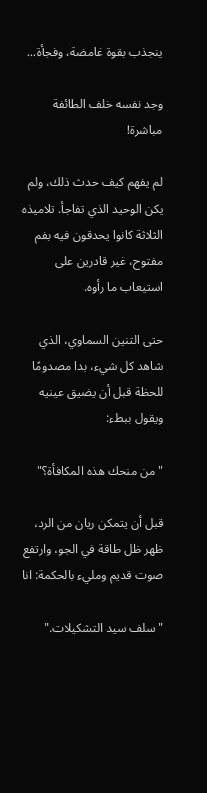ينجذب بقوة غامضة، وفجأة...

وجد نفسه خلف الطائفة مباشرة!

لم يفهم كيف حدث ذلك، ولم يكن الوحيد الذي تفاجأ. تلاميذه الثلاثة كانوا يحدقون فيه بفم مفتوح، غير قادرين على استيعاب ما رأوه.

حتى التنين السماوي، الذي شاهد كل شيء، بدا مصدومًا للحظة قبل أن يضيق عينيه ويقول ببطء:

"من منحك هذه المكافأة؟"

قبل أن يتمكن ريان من الرد، ظهر ظل طاقة في الجو، وارتفع صوت قديم ومليء بالحكمة: انا

"سلف سيد التشكيلات."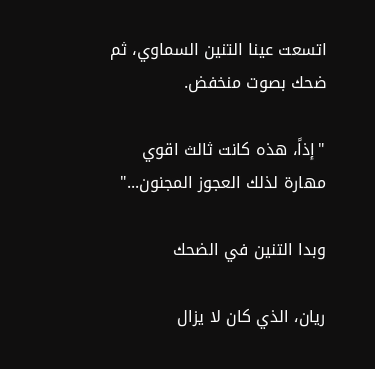اتسعت عينا التنين السماوي، ثم ضحك بصوت منخفض.

"إذاً، هذه كانت ثالث اقوي مهارة لذلك العجوز المجنون..."

وبدا التنين في الضحك

ريان، الذي كان لا يزال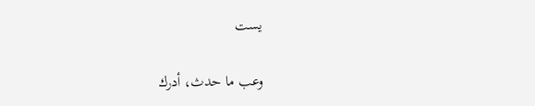يست

وعب ما حدث، أدرك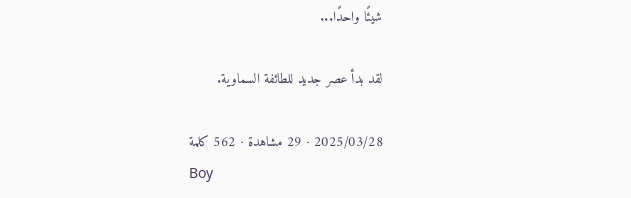شيئًا واحدًا...

لقد بدأ عصر جديد للطائفة السماوية.

2025/03/28 · 29 مشاهدة · 562 كلمة
Boy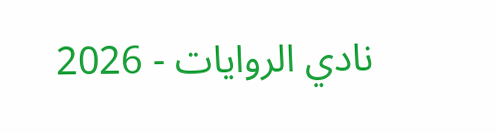نادي الروايات - 2026